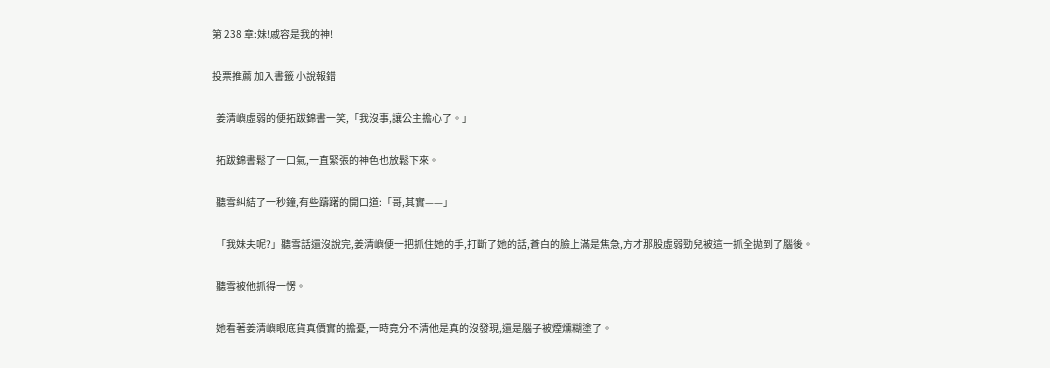第 238 章:妹!戚容是我的神!

投票推薦 加入書籤 小說報錯

  姜清嶼虛弱的便拓跋錦書一笑,「我沒事,讓公主擔心了。」

  拓跋錦書鬆了一口氣,一直緊張的神色也放鬆下來。

  聽雪糾結了一秒鐘,有些躊躇的開口道:「哥,其實——」

  「我妹夫呢?」聽雪話還沒說完,姜清嶼便一把抓住她的手,打斷了她的話,蒼白的臉上滿是焦急,方才那股虛弱勁兒被這一抓全拋到了腦後。

  聽雪被他抓得一愣。

  她看著姜清嶼眼底貨真價實的擔憂,一時竟分不清他是真的沒發現,還是腦子被煙燻糊塗了。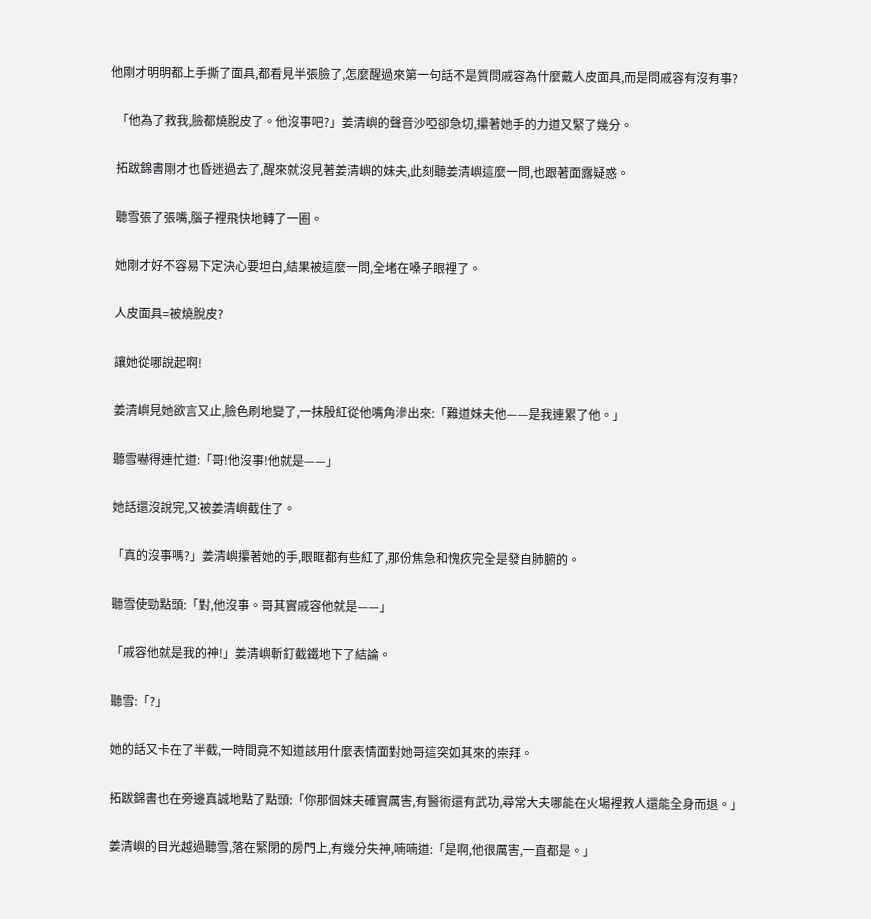他剛才明明都上手撕了面具,都看見半張臉了,怎麼醒過來第一句話不是質問戚容為什麼戴人皮面具,而是問戚容有沒有事?

  「他為了救我,臉都燒脫皮了。他沒事吧?」姜清嶼的聲音沙啞卻急切,攥著她手的力道又緊了幾分。

  拓跋錦書剛才也昏迷過去了,醒來就沒見著姜清嶼的妹夫,此刻聽姜清嶼這麼一問,也跟著面露疑惑。

  聽雪張了張嘴,腦子裡飛快地轉了一圈。

  她剛才好不容易下定決心要坦白,結果被這麼一問,全堵在嗓子眼裡了。

  人皮面具=被燒脫皮?

  讓她從哪說起啊!

  姜清嶼見她欲言又止,臉色刷地變了,一抹殷紅從他嘴角滲出來:「難道妹夫他——是我連累了他。」

  聽雪嚇得連忙道:「哥!他沒事!他就是——」

  她話還沒說完,又被姜清嶼截住了。

  「真的沒事嗎?」姜清嶼攥著她的手,眼眶都有些紅了,那份焦急和愧疚完全是發自肺腑的。

  聽雪使勁點頭:「對,他沒事。哥其實戚容他就是——」

  「戚容他就是我的神!」姜清嶼斬釘截鐵地下了結論。

  聽雪:「?」

  她的話又卡在了半截,一時間竟不知道該用什麼表情面對她哥這突如其來的崇拜。

  拓跋錦書也在旁邊真誠地點了點頭:「你那個妹夫確實厲害,有醫術還有武功,尋常大夫哪能在火場裡救人還能全身而退。」

  姜清嶼的目光越過聽雪,落在緊閉的房門上,有幾分失神,喃喃道:「是啊,他很厲害,一直都是。」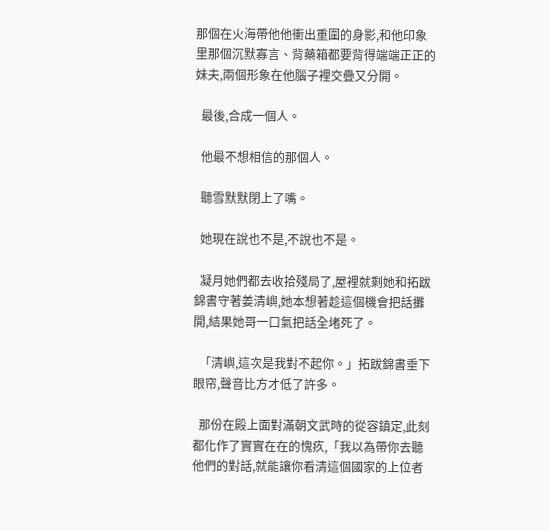那個在火海帶他他衝出重圍的身影,和他印象里那個沉默寡言、背藥箱都要背得端端正正的妹夫,兩個形象在他腦子裡交疊又分開。

  最後,合成一個人。

  他最不想相信的那個人。

  聽雪默默閉上了嘴。

  她現在說也不是,不說也不是。

  凝月她們都去收拾殘局了,屋裡就剩她和拓跋錦書守著姜清嶼,她本想著趁這個機會把話攤開,結果她哥一口氣把話全堵死了。

  「清嶼,這次是我對不起你。」拓跋錦書垂下眼帘,聲音比方才低了許多。

  那份在殿上面對滿朝文武時的從容鎮定,此刻都化作了實實在在的愧疚,「我以為帶你去聽他們的對話,就能讓你看清這個國家的上位者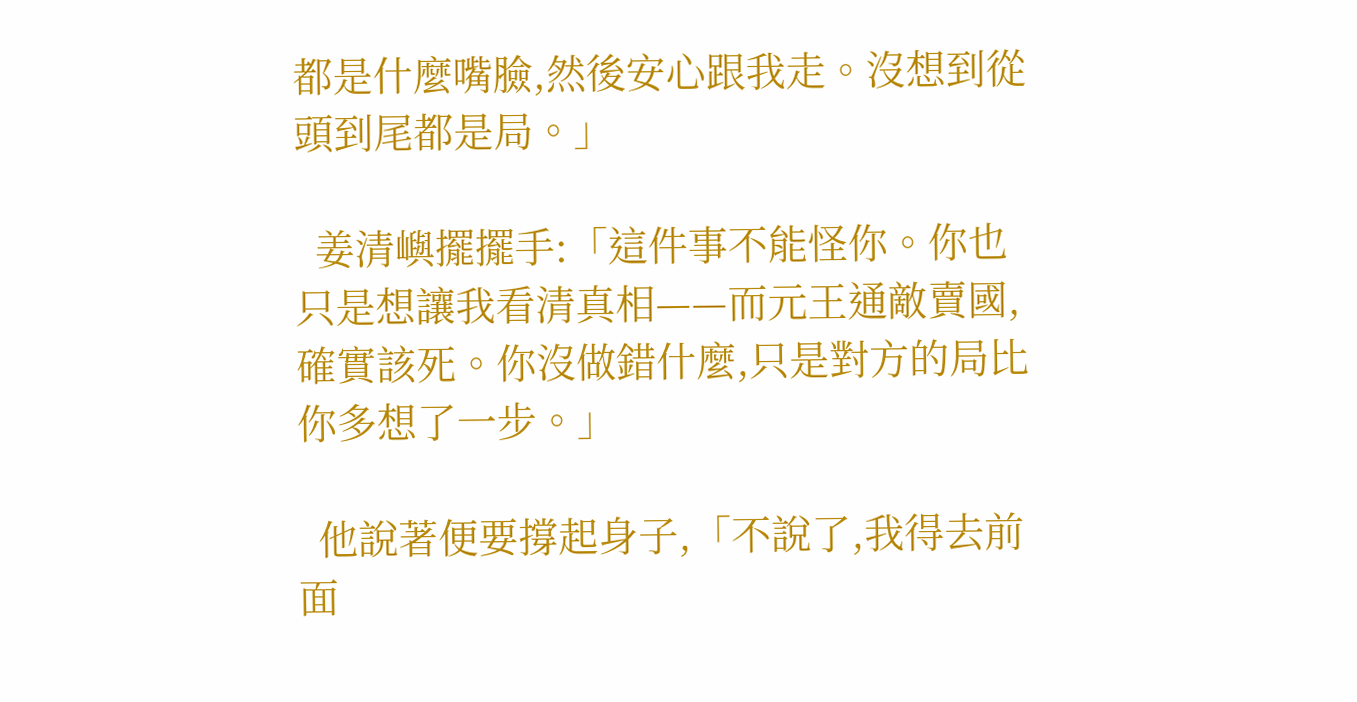都是什麼嘴臉,然後安心跟我走。沒想到從頭到尾都是局。」

  姜清嶼擺擺手:「這件事不能怪你。你也只是想讓我看清真相——而元王通敵賣國,確實該死。你沒做錯什麼,只是對方的局比你多想了一步。」

  他說著便要撐起身子,「不說了,我得去前面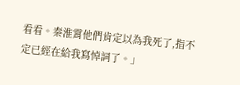看看。秦淮霄他們肯定以為我死了,指不定已經在給我寫悼詞了。」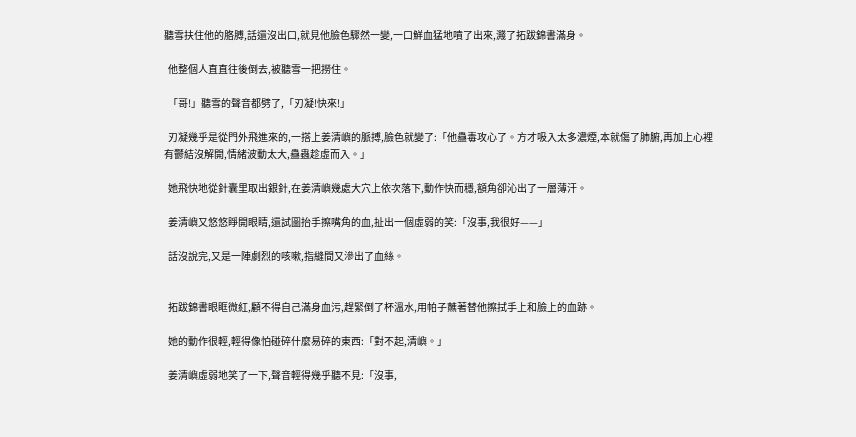聽雪扶住他的胳膊,話還沒出口,就見他臉色驟然一變,一口鮮血猛地噴了出來,濺了拓跋錦書滿身。

  他整個人直直往後倒去,被聽雪一把撈住。

  「哥!」聽雪的聲音都劈了,「刃凝!快來!」

  刃凝幾乎是從門外飛進來的,一搭上姜清嶼的脈搏,臉色就變了:「他蠱毒攻心了。方才吸入太多濃煙,本就傷了肺腑,再加上心裡有鬱結沒解開,情緒波動太大,蠱蟲趁虛而入。」

  她飛快地從針囊里取出銀針,在姜清嶼幾處大穴上依次落下,動作快而穩,額角卻沁出了一層薄汗。

  姜清嶼又悠悠睜開眼睛,還試圖抬手擦嘴角的血,扯出一個虛弱的笑:「沒事,我很好——」

  話沒說完,又是一陣劇烈的咳嗽,指縫間又滲出了血絲。


  拓跋錦書眼眶微紅,顧不得自己滿身血污,趕緊倒了杯溫水,用帕子蘸著替他擦拭手上和臉上的血跡。

  她的動作很輕,輕得像怕碰碎什麼易碎的東西:「對不起,清嶼。」

  姜清嶼虛弱地笑了一下,聲音輕得幾乎聽不見:「沒事,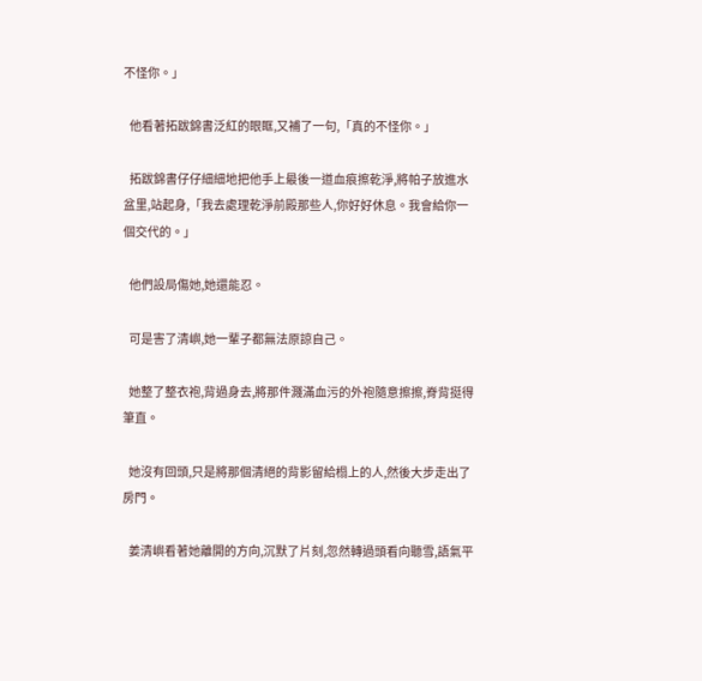不怪你。」

  他看著拓跋錦書泛紅的眼眶,又補了一句,「真的不怪你。」

  拓跋錦書仔仔細細地把他手上最後一道血痕擦乾淨,將帕子放進水盆里,站起身,「我去處理乾淨前殿那些人,你好好休息。我會給你一個交代的。」

  他們設局傷她,她還能忍。

  可是害了清嶼,她一輩子都無法原諒自己。

  她整了整衣袍,背過身去,將那件濺滿血污的外袍隨意擦擦,脊背挺得筆直。

  她沒有回頭,只是將那個清絕的背影留給榻上的人,然後大步走出了房門。

  姜清嶼看著她離開的方向,沉默了片刻,忽然轉過頭看向聽雪,語氣平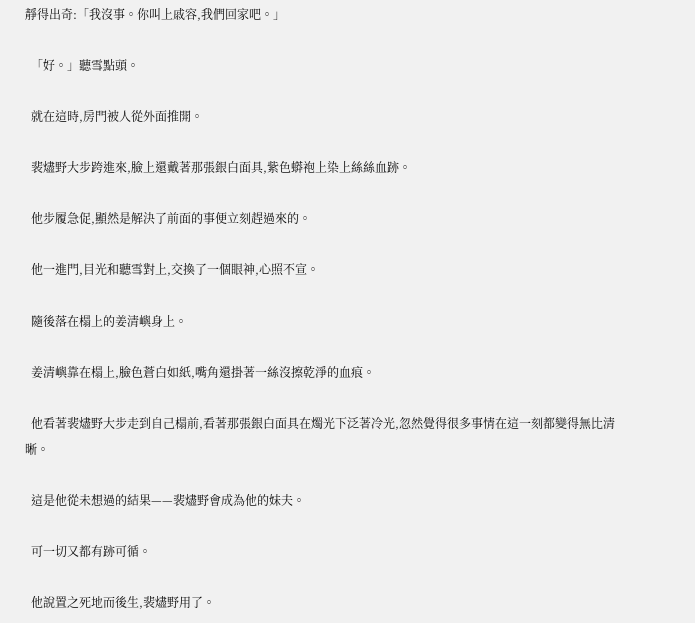靜得出奇:「我沒事。你叫上戚容,我們回家吧。」

  「好。」聽雪點頭。

  就在這時,房門被人從外面推開。

  裴燼野大步跨進來,臉上還戴著那張銀白面具,紫色蟒袍上染上絲絲血跡。

  他步履急促,顯然是解決了前面的事便立刻趕過來的。

  他一進門,目光和聽雪對上,交換了一個眼神,心照不宣。

  隨後落在榻上的姜清嶼身上。

  姜清嶼靠在榻上,臉色蒼白如紙,嘴角還掛著一絲沒擦乾淨的血痕。

  他看著裴燼野大步走到自己榻前,看著那張銀白面具在燭光下泛著冷光,忽然覺得很多事情在這一刻都變得無比清晰。

  這是他從未想過的結果——裴燼野會成為他的妹夫。

  可一切又都有跡可循。

  他說置之死地而後生,裴燼野用了。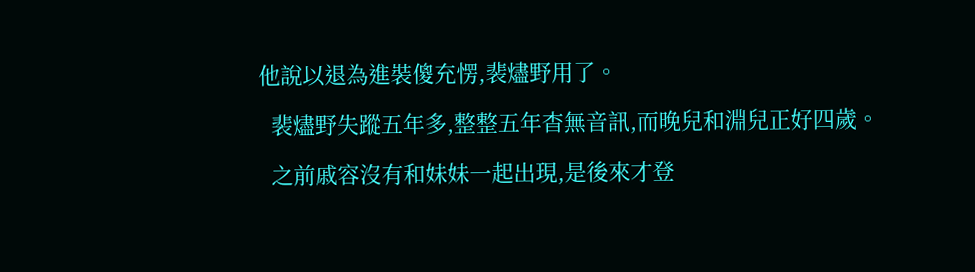他說以退為進裝傻充愣,裴燼野用了。

  裴燼野失蹤五年多,整整五年杳無音訊,而晚兒和淵兒正好四歲。

  之前戚容沒有和妹妹一起出現,是後來才登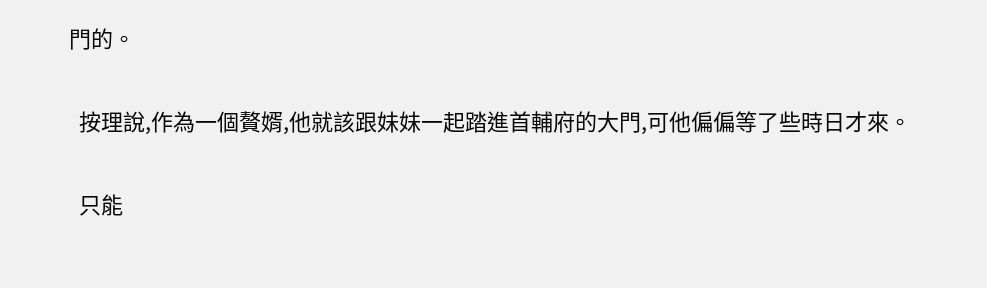門的。

  按理說,作為一個贅婿,他就該跟妹妹一起踏進首輔府的大門,可他偏偏等了些時日才來。

  只能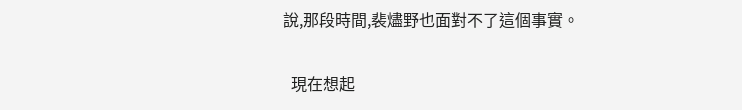說,那段時間,裴燼野也面對不了這個事實。

  現在想起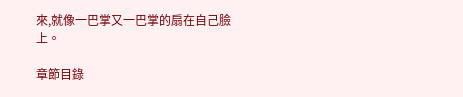來,就像一巴掌又一巴掌的扇在自己臉上。

章節目錄